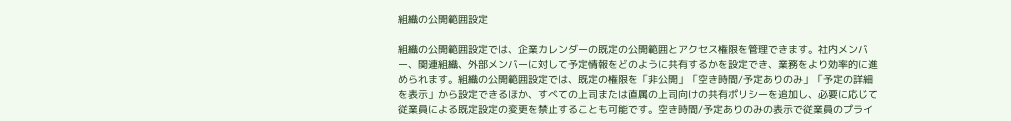組織の公開範囲設定

組織の公開範囲設定では、企業カレンダーの既定の公開範囲とアクセス権限を管理できます。社内メンバー、関連組織、外部メンバーに対して予定情報をどのように共有するかを設定でき、業務をより効率的に進められます。組織の公開範囲設定では、既定の権限を「非公開」「空き時間/予定ありのみ」「予定の詳細を表示」から設定できるほか、すべての上司または直属の上司向けの共有ポリシーを追加し、必要に応じて従業員による既定設定の変更を禁止することも可能です。空き時間/予定ありのみの表示で従業員のプライ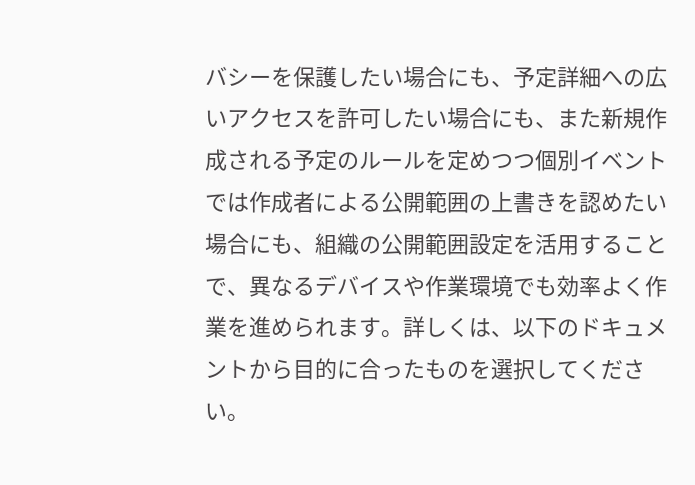バシーを保護したい場合にも、予定詳細への広いアクセスを許可したい場合にも、また新規作成される予定のルールを定めつつ個別イベントでは作成者による公開範囲の上書きを認めたい場合にも、組織の公開範囲設定を活用することで、異なるデバイスや作業環境でも効率よく作業を進められます。詳しくは、以下のドキュメントから目的に合ったものを選択してください。